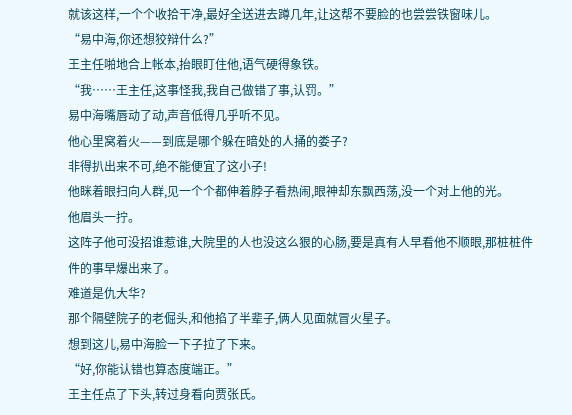就该这样,一个个收拾干净,最好全送进去蹲几年,让这帮不要脸的也尝尝铁窗味儿。
“易中海,你还想狡辩什么?”
王主任啪地合上帐本,抬眼盯住他,语气硬得象铁。
“我……王主任,这事怪我,我自己做错了事,认罚。”
易中海嘴唇动了动,声音低得几乎听不见。
他心里窝着火——到底是哪个躲在暗处的人捅的娄子?
非得扒出来不可,绝不能便宜了这小子!
他眯着眼扫向人群,见一个个都伸着脖子看热闹,眼神却东飘西荡,没一个对上他的光。
他眉头一拧。
这阵子他可没招谁惹谁,大院里的人也没这么狠的心肠,要是真有人早看他不顺眼,那桩桩件件的事早爆出来了。
难道是仇大华?
那个隔壁院子的老倔头,和他掐了半辈子,俩人见面就冒火星子。
想到这儿,易中海脸一下子拉了下来。
“好,你能认错也算态度端正。”
王主任点了下头,转过身看向贾张氏。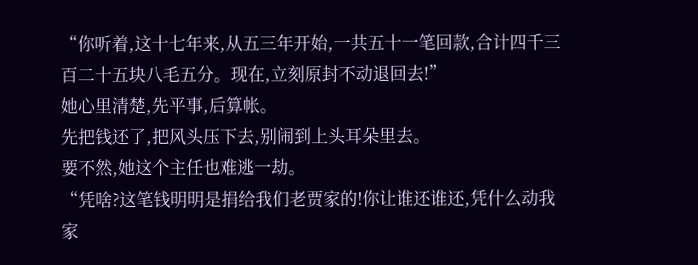“你听着,这十七年来,从五三年开始,一共五十一笔回款,合计四千三百二十五块八毛五分。现在,立刻原封不动退回去!”
她心里清楚,先平事,后算帐。
先把钱还了,把风头压下去,别闹到上头耳朵里去。
要不然,她这个主任也难逃一劫。
“凭啥?这笔钱明明是捐给我们老贾家的!你让谁还谁还,凭什么动我家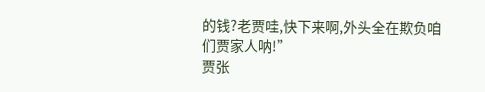的钱?老贾哇,快下来啊,外头全在欺负咱们贾家人呐!”
贾张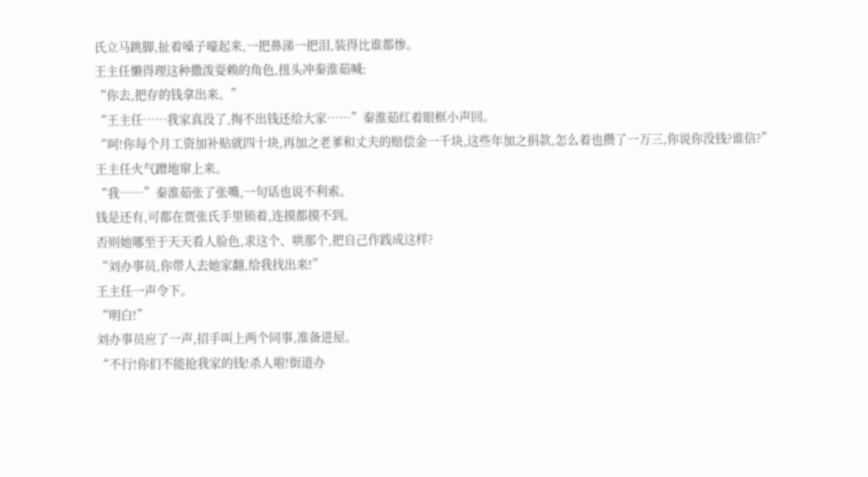氏立马跳脚,扯着嗓子嚎起来,一把鼻涕一把泪,装得比谁都惨。
王主任懒得理这种撒泼耍赖的角色,扭头冲秦淮茹喊:
“你去,把存的钱拿出来。”
“王主任……我家真没了,掏不出钱还给大家……”秦淮茹红着眼框小声回。
“呵!你每个月工资加补贴就四十块,再加之老爹和丈夫的赔偿金一千块,这些年加之捐款,怎么着也攒了一万三,你说你没钱?谁信?”
王主任火气蹭地窜上来。
“我……”秦淮茹张了张嘴,一句话也说不利索。
钱是还有,可都在贾张氏手里锁着,连摸都摸不到。
否则她哪至于天天看人脸色,求这个、哄那个,把自己作践成这样?
“刘办事员,你带人去她家翻,给我找出来!”
王主任一声令下。
“明白!”
刘办事员应了一声,招手叫上两个同事,准备进屋。
“不行!你们不能抢我家的钱!杀人啦!街道办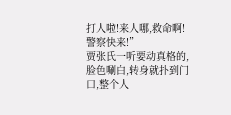打人啦!来人哪,救命啊!警察快来!”
贾张氏一听要动真格的,脸色唰白,转身就扑到门口,整个人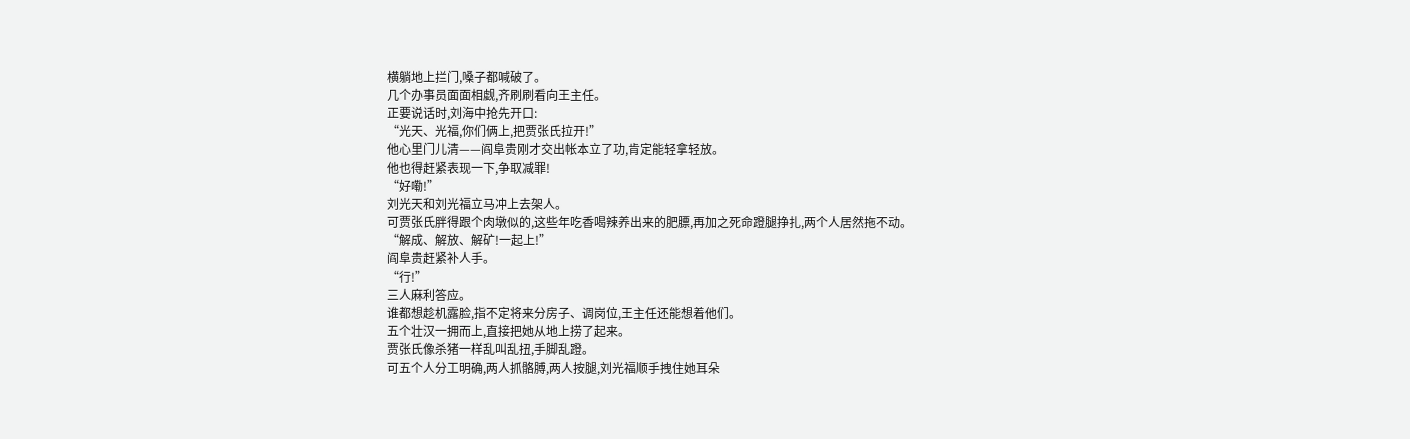横躺地上拦门,嗓子都喊破了。
几个办事员面面相觑,齐刷刷看向王主任。
正要说话时,刘海中抢先开口:
“光天、光福,你们俩上,把贾张氏拉开!”
他心里门儿清——阎阜贵刚才交出帐本立了功,肯定能轻拿轻放。
他也得赶紧表现一下,争取减罪!
“好嘞!”
刘光天和刘光福立马冲上去架人。
可贾张氏胖得跟个肉墩似的,这些年吃香喝辣养出来的肥膘,再加之死命蹬腿挣扎,两个人居然拖不动。
“解成、解放、解矿!一起上!”
阎阜贵赶紧补人手。
“行!”
三人麻利答应。
谁都想趁机露脸,指不定将来分房子、调岗位,王主任还能想着他们。
五个壮汉一拥而上,直接把她从地上捞了起来。
贾张氏像杀猪一样乱叫乱扭,手脚乱蹬。
可五个人分工明确,两人抓骼膊,两人按腿,刘光福顺手拽住她耳朵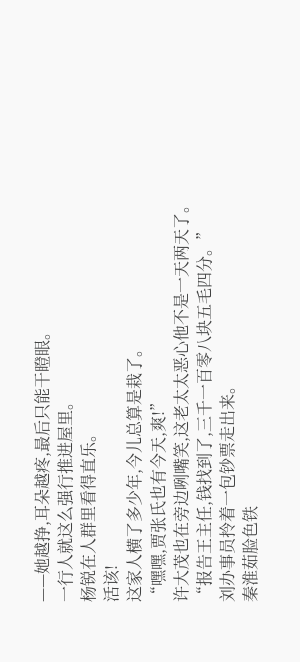——她越挣,耳朵越疼,最后只能干瞪眼。
一行人就这么强行推进屋里。
杨锐在人群里看得直乐。
活该!
这家人横了多少年,今儿总算是栽了。
“嘿嘿,贾张氏也有今天,爽!”
许大茂也在旁边咧嘴笑,这老太太恶心他不是一天两天了。
“报告王主任,钱找到了,三千一百零八块五毛四分。”
刘办事员拎着一包钞票走出来。
秦淮茹脸色铁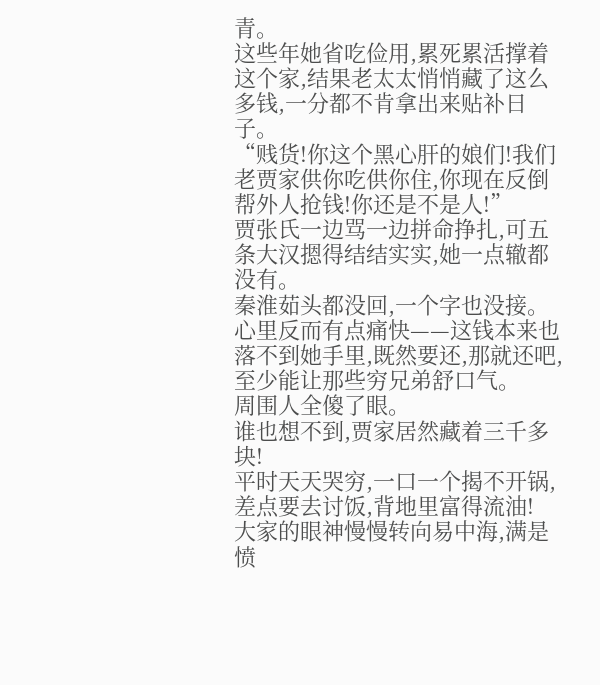青。
这些年她省吃俭用,累死累活撑着这个家,结果老太太悄悄藏了这么多钱,一分都不肯拿出来贴补日子。
“贱货!你这个黑心肝的娘们!我们老贾家供你吃供你住,你现在反倒帮外人抢钱!你还是不是人!”
贾张氏一边骂一边拼命挣扎,可五条大汉摁得结结实实,她一点辙都没有。
秦淮茹头都没回,一个字也没接。
心里反而有点痛快——这钱本来也落不到她手里,既然要还,那就还吧,至少能让那些穷兄弟舒口气。
周围人全傻了眼。
谁也想不到,贾家居然藏着三千多块!
平时天天哭穷,一口一个揭不开锅,差点要去讨饭,背地里富得流油!
大家的眼神慢慢转向易中海,满是愤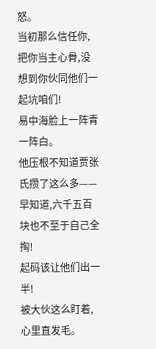怒。
当初那么信任你,把你当主心骨,没想到你伙同他们一起坑咱们!
易中海脸上一阵青一阵白。
他压根不知道贾张氏攒了这么多——早知道,六千五百块也不至于自己全掏!
起码该让他们出一半!
被大伙这么盯着,心里直发毛。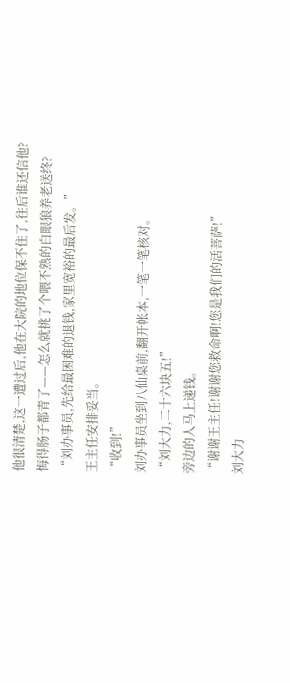他很清楚,这一遭过后,他在大院的地位保不住了,往后谁还信他?
悔得肠子都青了——怎么就挑了个喂不熟的白眼狼养老送终?
“刘办事员,先给最困难的退钱,家里宽裕的最后发。”
王主任安排妥当。
“收到!”
刘办事员坐到八仙桌前,翻开帐本,一笔一笔核对。
“刘大力,二十六块五!”
旁边的人马上递钱。
“谢谢王主任!谢谢您救命啊!您是我们的活菩萨!”
刘大力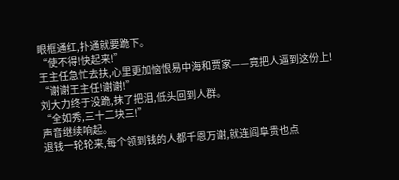眼框通红,扑通就要跪下。
“使不得!快起来!”
王主任急忙去扶,心里更加恼恨易中海和贾家——竟把人逼到这份上!
“谢谢王主任!谢谢!”
刘大力终于没跪,抹了把泪,低头回到人群。
“全如秀,三十二块三!”
声音继续响起。
退钱一轮轮来,每个领到钱的人都千恩万谢,就连阎阜贵也点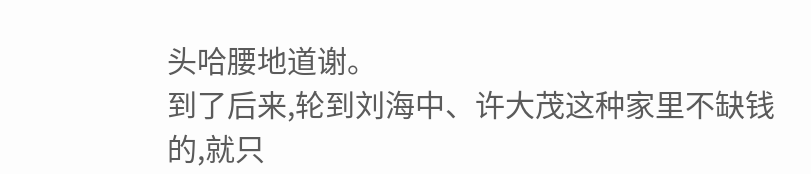头哈腰地道谢。
到了后来,轮到刘海中、许大茂这种家里不缺钱的,就只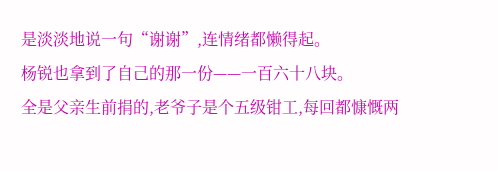是淡淡地说一句“谢谢”,连情绪都懒得起。
杨锐也拿到了自己的那一份——一百六十八块。
全是父亲生前捐的,老爷子是个五级钳工,每回都慷慨两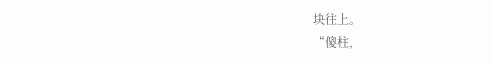块往上。
“傻柱,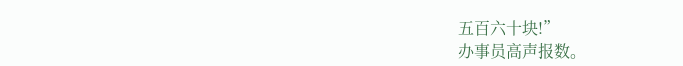五百六十块!”
办事员高声报数。